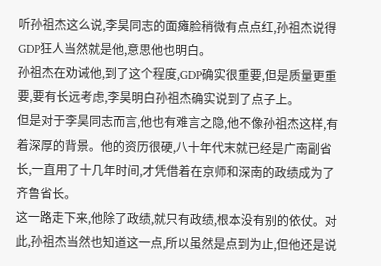听孙祖杰这么说,李昊同志的面瘫脸稍微有点点红,孙祖杰说得GDP狂人当然就是他,意思他也明白。
孙祖杰在劝诫他,到了这个程度,GDP确实很重要,但是质量更重要,要有长远考虑,李昊明白孙祖杰确实说到了点子上。
但是对于李昊同志而言,他也有难言之隐,他不像孙祖杰这样,有着深厚的背景。他的资历很硬,八十年代末就已经是广南副省长,一直用了十几年时间,才凭借着在京师和深南的政绩成为了齐鲁省长。
这一路走下来,他除了政绩,就只有政绩,根本没有别的依仗。对此,孙祖杰当然也知道这一点,所以虽然是点到为止,但他还是说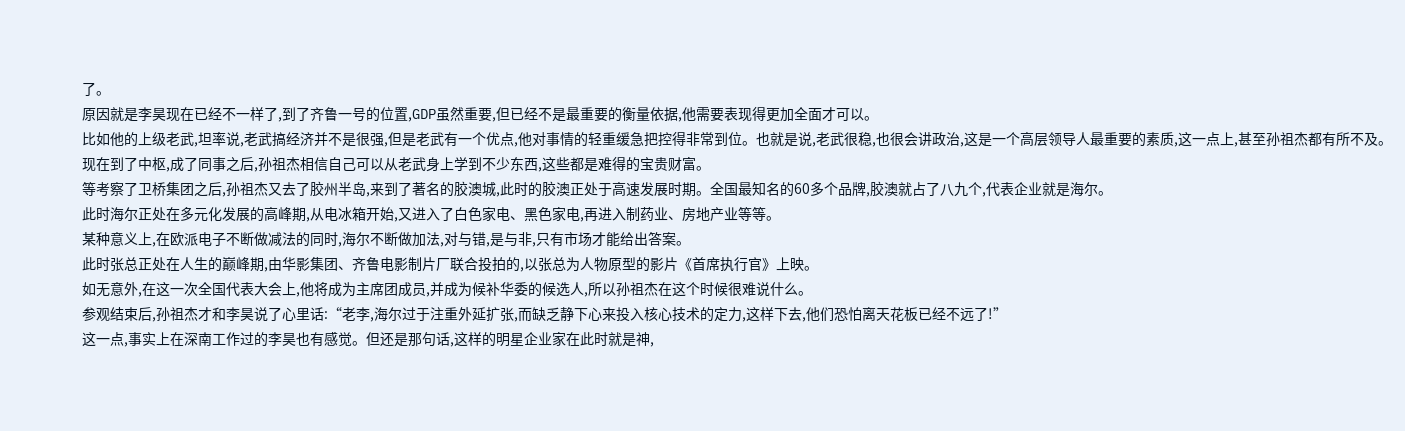了。
原因就是李昊现在已经不一样了,到了齐鲁一号的位置,GDP虽然重要,但已经不是最重要的衡量依据,他需要表现得更加全面才可以。
比如他的上级老武,坦率说,老武搞经济并不是很强,但是老武有一个优点,他对事情的轻重缓急把控得非常到位。也就是说,老武很稳,也很会讲政治,这是一个高层领导人最重要的素质,这一点上,甚至孙祖杰都有所不及。
现在到了中枢,成了同事之后,孙祖杰相信自己可以从老武身上学到不少东西,这些都是难得的宝贵财富。
等考察了卫桥集团之后,孙祖杰又去了胶州半岛,来到了著名的胶澳城,此时的胶澳正处于高速发展时期。全国最知名的60多个品牌,胶澳就占了八九个,代表企业就是海尔。
此时海尔正处在多元化发展的高峰期,从电冰箱开始,又进入了白色家电、黑色家电,再进入制药业、房地产业等等。
某种意义上,在欧派电子不断做减法的同时,海尔不断做加法,对与错,是与非,只有市场才能给出答案。
此时张总正处在人生的巅峰期,由华影集团、齐鲁电影制片厂联合投拍的,以张总为人物原型的影片《首席执行官》上映。
如无意外,在这一次全国代表大会上,他将成为主席团成员,并成为候补华委的候选人,所以孙祖杰在这个时候很难说什么。
参观结束后,孙祖杰才和李昊说了心里话:“老李,海尔过于注重外延扩张,而缺乏静下心来投入核心技术的定力,这样下去,他们恐怕离天花板已经不远了!”
这一点,事实上在深南工作过的李昊也有感觉。但还是那句话,这样的明星企业家在此时就是神,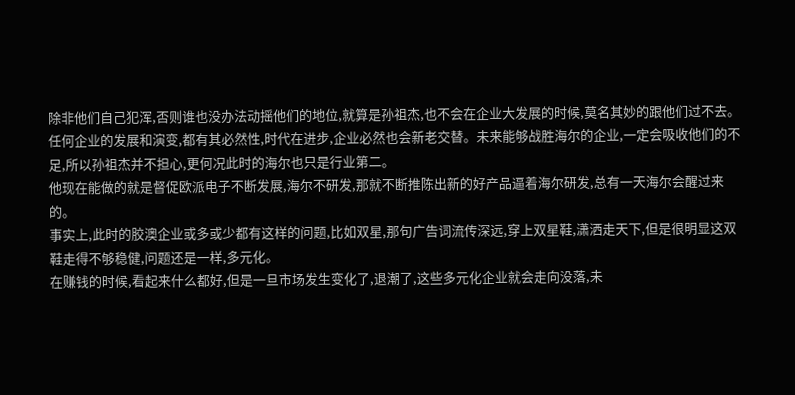除非他们自己犯浑,否则谁也没办法动摇他们的地位,就算是孙祖杰,也不会在企业大发展的时候,莫名其妙的跟他们过不去。
任何企业的发展和演变,都有其必然性,时代在进步,企业必然也会新老交替。未来能够战胜海尔的企业,一定会吸收他们的不足,所以孙祖杰并不担心,更何况此时的海尔也只是行业第二。
他现在能做的就是督促欧派电子不断发展,海尔不研发,那就不断推陈出新的好产品逼着海尔研发,总有一天海尔会醒过来的。
事实上,此时的胶澳企业或多或少都有这样的问题,比如双星,那句广告词流传深远,穿上双星鞋,潇洒走天下,但是很明显这双鞋走得不够稳健,问题还是一样,多元化。
在赚钱的时候,看起来什么都好,但是一旦市场发生变化了,退潮了,这些多元化企业就会走向没落,未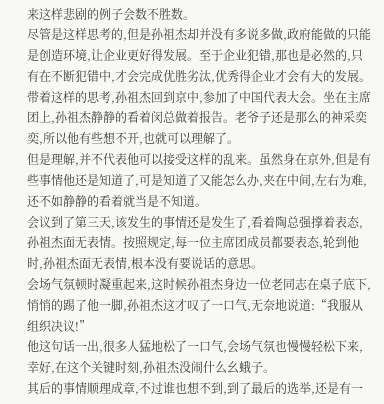来这样悲剧的例子会数不胜数。
尽管是这样思考的,但是孙祖杰却并没有多说多做,政府能做的只能是创造环境,让企业更好得发展。至于企业犯错,那也是必然的,只有在不断犯错中,才会完成优胜劣汰,优秀得企业才会有大的发展。
带着这样的思考,孙祖杰回到京中,参加了中国代表大会。坐在主席团上,孙祖杰静静的看着闵总做着报告。老爷子还是那么的神采奕奕,所以他有些想不开,也就可以理解了。
但是理解,并不代表他可以接受这样的乱来。虽然身在京外,但是有些事情他还是知道了,可是知道了又能怎么办,夹在中间,左右为难,还不如静静的看着就当是不知道。
会议到了第三天,该发生的事情还是发生了,看着陶总强撑着表态,孙祖杰面无表情。按照规定,每一位主席团成员都要表态,轮到他时,孙祖杰面无表情,根本没有要说话的意思。
会场气氛顿时凝重起来,这时候孙祖杰身边一位老同志在桌子底下,悄悄的踢了他一脚,孙祖杰这才叹了一口气,无奈地说道:“我服从组织决议!”
他这句话一出,很多人猛地松了一口气,会场气氛也慢慢轻松下来,幸好,在这个关键时刻,孙祖杰没闹什么幺蛾子。
其后的事情顺理成章,不过谁也想不到,到了最后的选举,还是有一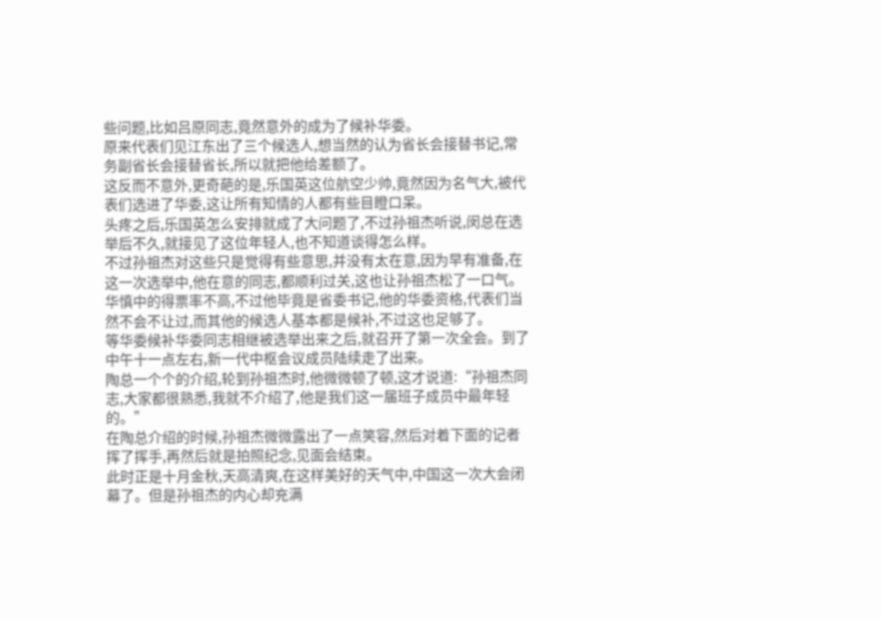些问题,比如吕原同志,竟然意外的成为了候补华委。
原来代表们见江东出了三个候选人,想当然的认为省长会接替书记,常务副省长会接替省长,所以就把他给差额了。
这反而不意外,更奇葩的是,乐国英这位航空少帅,竟然因为名气大,被代表们选进了华委,这让所有知情的人都有些目瞪口呆。
头疼之后,乐国英怎么安排就成了大问题了,不过孙祖杰听说,闵总在选举后不久,就接见了这位年轻人,也不知道谈得怎么样。
不过孙祖杰对这些只是觉得有些意思,并没有太在意,因为早有准备,在这一次选举中,他在意的同志,都顺利过关,这也让孙祖杰松了一口气。
华慎中的得票率不高,不过他毕竟是省委书记,他的华委资格,代表们当然不会不让过,而其他的候选人基本都是候补,不过这也足够了。
等华委候补华委同志相继被选举出来之后,就召开了第一次全会。到了中午十一点左右,新一代中枢会议成员陆续走了出来。
陶总一个个的介绍,轮到孙祖杰时,他微微顿了顿,这才说道:“孙祖杰同志,大家都很熟悉,我就不介绍了,他是我们这一届班子成员中最年轻的。”
在陶总介绍的时候,孙祖杰微微露出了一点笑容,然后对着下面的记者挥了挥手,再然后就是拍照纪念,见面会结束。
此时正是十月金秋,天高清爽,在这样美好的天气中,中国这一次大会闭幕了。但是孙祖杰的内心却充满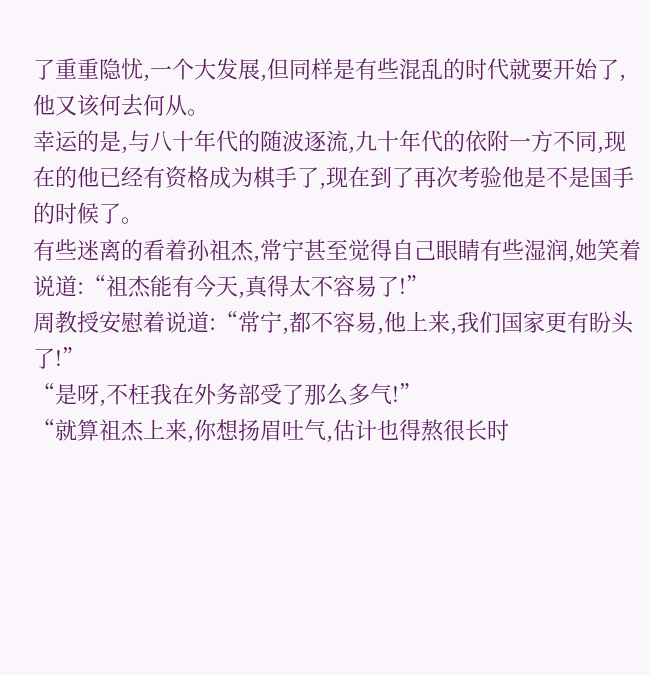了重重隐忧,一个大发展,但同样是有些混乱的时代就要开始了,他又该何去何从。
幸运的是,与八十年代的随波逐流,九十年代的依附一方不同,现在的他已经有资格成为棋手了,现在到了再次考验他是不是国手的时候了。
有些迷离的看着孙祖杰,常宁甚至觉得自己眼睛有些湿润,她笑着说道:“祖杰能有今天,真得太不容易了!”
周教授安慰着说道:“常宁,都不容易,他上来,我们国家更有盼头了!”
“是呀,不枉我在外务部受了那么多气!”
“就算祖杰上来,你想扬眉吐气,估计也得熬很长时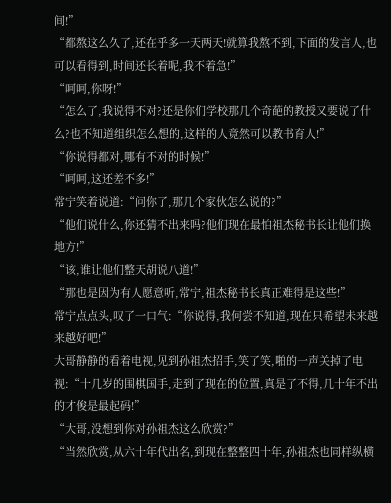间!”
“都熬这么久了,还在乎多一天两天!就算我熬不到,下面的发言人,也可以看得到,时间还长着呢,我不着急!”
“呵呵,你呀!”
“怎么了,我说得不对?还是你们学校那几个奇葩的教授又要说了什么?也不知道组织怎么想的,这样的人竟然可以教书育人!”
“你说得都对,哪有不对的时候!”
“呵呵,这还差不多!”
常宁笑着说道:“问你了,那几个家伙怎么说的?”
“他们说什么,你还猜不出来吗?他们现在最怕祖杰秘书长让他们换地方!”
“该,谁让他们整天胡说八道!”
“那也是因为有人愿意听,常宁,祖杰秘书长真正难得是这些!”
常宁点点头,叹了一口气:“你说得,我何尝不知道,现在只希望未来越来越好吧!”
大哥静静的看着电视,见到孙祖杰招手,笑了笑,啪的一声关掉了电视:“十几岁的围棋国手,走到了现在的位置,真是了不得,几十年不出的才俊是最起码!”
“大哥,没想到你对孙祖杰这么欣赏?”
“当然欣赏,从六十年代出名,到现在整整四十年,孙祖杰也同样纵横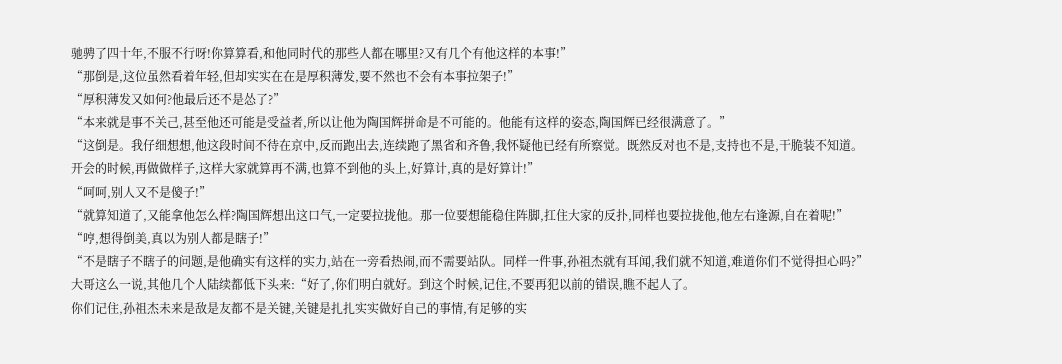驰骋了四十年,不服不行呀!你算算看,和他同时代的那些人都在哪里?又有几个有他这样的本事!”
“那倒是,这位虽然看着年轻,但却实实在在是厚积薄发,要不然也不会有本事拉架子!”
“厚积薄发又如何?他最后还不是怂了?”
“本来就是事不关己,甚至他还可能是受益者,所以让他为陶国辉拼命是不可能的。他能有这样的姿态,陶国辉已经很满意了。”
“这倒是。我仔细想想,他这段时间不待在京中,反而跑出去,连续跑了黑省和齐鲁,我怀疑他已经有所察觉。既然反对也不是,支持也不是,干脆装不知道。
开会的时候,再做做样子,这样大家就算再不满,也算不到他的头上,好算计,真的是好算计!”
“呵呵,别人又不是傻子!”
“就算知道了,又能拿他怎么样?陶国辉想出这口气,一定要拉拢他。那一位要想能稳住阵脚,扛住大家的反扑,同样也要拉拢他,他左右逢源,自在着呢!”
“哼,想得倒美,真以为别人都是瞎子!”
“不是瞎子不瞎子的问题,是他确实有这样的实力,站在一旁看热闹,而不需要站队。同样一件事,孙祖杰就有耳闻,我们就不知道,难道你们不觉得担心吗?”
大哥这么一说,其他几个人陆续都低下头来:“好了,你们明白就好。到这个时候,记住,不要再犯以前的错误,瞧不起人了。
你们记住,孙祖杰未来是敌是友都不是关键,关键是扎扎实实做好自己的事情,有足够的实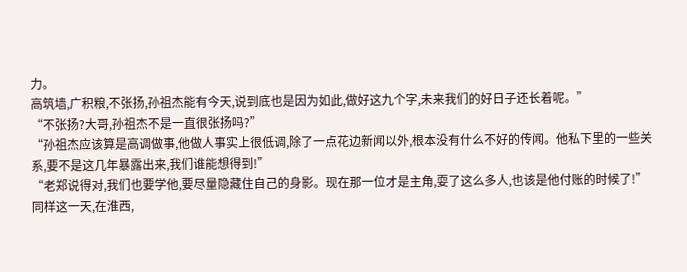力。
高筑墙,广积粮,不张扬,孙祖杰能有今天,说到底也是因为如此,做好这九个字,未来我们的好日子还长着呢。”
“不张扬?大哥,孙祖杰不是一直很张扬吗?”
“孙祖杰应该算是高调做事,他做人事实上很低调,除了一点花边新闻以外,根本没有什么不好的传闻。他私下里的一些关系,要不是这几年暴露出来,我们谁能想得到!”
“老郑说得对,我们也要学他,要尽量隐藏住自己的身影。现在那一位才是主角,耍了这么多人,也该是他付账的时候了!”
同样这一天,在淮西,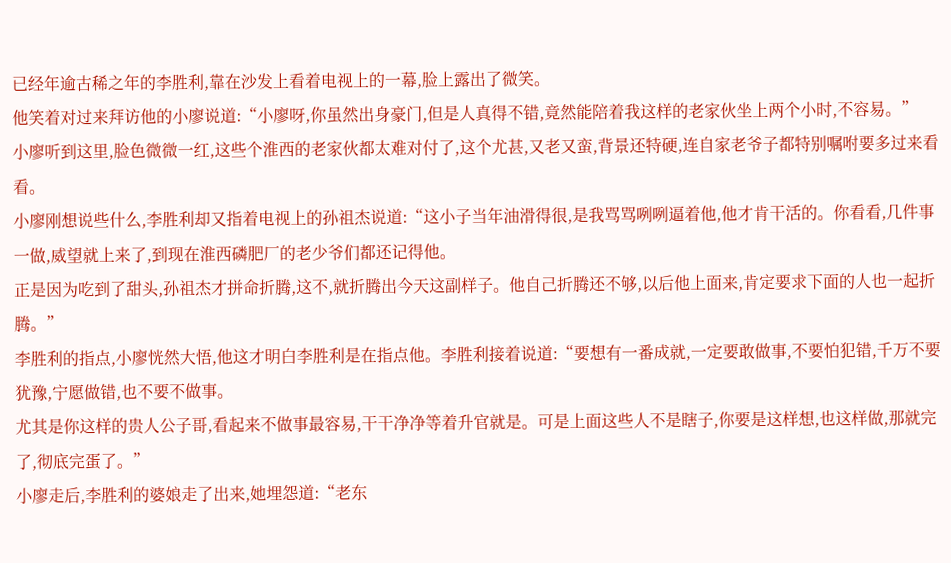已经年逾古稀之年的李胜利,靠在沙发上看着电视上的一幕,脸上露出了微笑。
他笑着对过来拜访他的小廖说道:“小廖呀,你虽然出身豪门,但是人真得不错,竟然能陪着我这样的老家伙坐上两个小时,不容易。”
小廖听到这里,脸色微微一红,这些个淮西的老家伙都太难对付了,这个尤甚,又老又蛮,背景还特硬,连自家老爷子都特别嘱咐要多过来看看。
小廖刚想说些什么,李胜利却又指着电视上的孙祖杰说道:“这小子当年油滑得很,是我骂骂咧咧逼着他,他才肯干活的。你看看,几件事一做,威望就上来了,到现在淮西磷肥厂的老少爷们都还记得他。
正是因为吃到了甜头,孙祖杰才拼命折腾,这不,就折腾出今天这副样子。他自己折腾还不够,以后他上面来,肯定要求下面的人也一起折腾。”
李胜利的指点,小廖恍然大悟,他这才明白李胜利是在指点他。李胜利接着说道:“要想有一番成就,一定要敢做事,不要怕犯错,千万不要犹豫,宁愿做错,也不要不做事。
尤其是你这样的贵人公子哥,看起来不做事最容易,干干净净等着升官就是。可是上面这些人不是瞎子,你要是这样想,也这样做,那就完了,彻底完蛋了。”
小廖走后,李胜利的婆娘走了出来,她埋怨道:“老东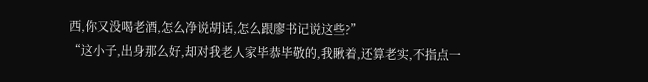西,你又没喝老酒,怎么净说胡话,怎么跟廖书记说这些?”
“这小子,出身那么好,却对我老人家毕恭毕敬的,我瞅着,还算老实,不指点一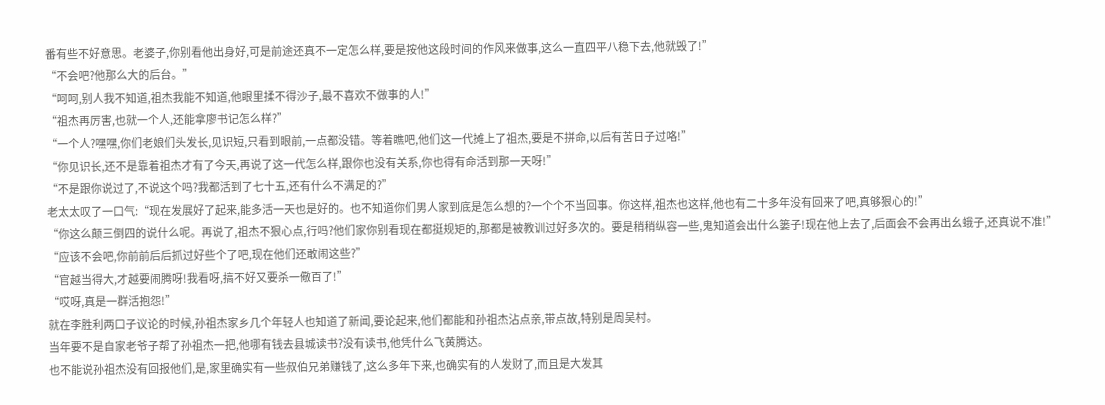番有些不好意思。老婆子,你别看他出身好,可是前途还真不一定怎么样,要是按他这段时间的作风来做事,这么一直四平八稳下去,他就毁了!”
“不会吧?他那么大的后台。”
“呵呵,别人我不知道,祖杰我能不知道,他眼里揉不得沙子,最不喜欢不做事的人!”
“祖杰再厉害,也就一个人,还能拿廖书记怎么样?”
“一个人?嘿嘿,你们老娘们头发长,见识短,只看到眼前,一点都没错。等着瞧吧,他们这一代摊上了祖杰,要是不拼命,以后有苦日子过咯!”
“你见识长,还不是靠着祖杰才有了今天,再说了这一代怎么样,跟你也没有关系,你也得有命活到那一天呀!”
“不是跟你说过了,不说这个吗?我都活到了七十五,还有什么不满足的?”
老太太叹了一口气:“现在发展好了起来,能多活一天也是好的。也不知道你们男人家到底是怎么想的?一个个不当回事。你这样,祖杰也这样,他也有二十多年没有回来了吧,真够狠心的!”
“你这么颠三倒四的说什么呢。再说了,祖杰不狠心点,行吗?他们家你别看现在都挺规矩的,那都是被教训过好多次的。要是稍稍纵容一些,鬼知道会出什么篓子!现在他上去了,后面会不会再出幺蛾子,还真说不准!”
“应该不会吧,你前前后后抓过好些个了吧,现在他们还敢闹这些?”
“官越当得大,才越要闹腾呀!我看呀,搞不好又要杀一儆百了!”
“哎呀,真是一群活抱怨!”
就在李胜利两口子议论的时候,孙祖杰家乡几个年轻人也知道了新闻,要论起来,他们都能和孙祖杰沾点亲,带点故,特别是周吴村。
当年要不是自家老爷子帮了孙祖杰一把,他哪有钱去县城读书?没有读书,他凭什么飞黄腾达。
也不能说孙祖杰没有回报他们,是,家里确实有一些叔伯兄弟赚钱了,这么多年下来,也确实有的人发财了,而且是大发其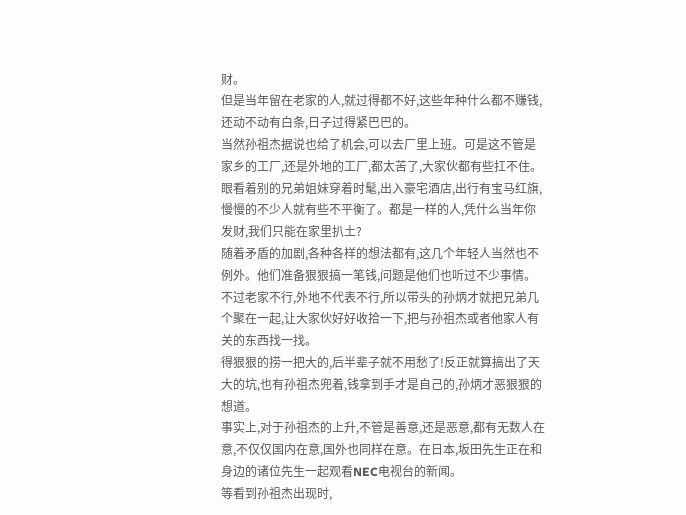财。
但是当年留在老家的人,就过得都不好,这些年种什么都不赚钱,还动不动有白条,日子过得紧巴巴的。
当然孙祖杰据说也给了机会,可以去厂里上班。可是这不管是家乡的工厂,还是外地的工厂,都太苦了,大家伙都有些扛不住。
眼看着别的兄弟姐妹穿着时髦,出入豪宅酒店,出行有宝马红旗,慢慢的不少人就有些不平衡了。都是一样的人,凭什么当年你发财,我们只能在家里扒土?
随着矛盾的加剧,各种各样的想法都有,这几个年轻人当然也不例外。他们准备狠狠搞一笔钱,问题是他们也听过不少事情。
不过老家不行,外地不代表不行,所以带头的孙炳才就把兄弟几个聚在一起,让大家伙好好收拾一下,把与孙祖杰或者他家人有关的东西找一找。
得狠狠的捞一把大的,后半辈子就不用愁了!反正就算搞出了天大的坑,也有孙祖杰兜着,钱拿到手才是自己的,孙炳才恶狠狠的想道。
事实上,对于孙祖杰的上升,不管是善意,还是恶意,都有无数人在意,不仅仅国内在意,国外也同样在意。在日本,坂田先生正在和身边的诸位先生一起观看NEC电视台的新闻。
等看到孙祖杰出现时,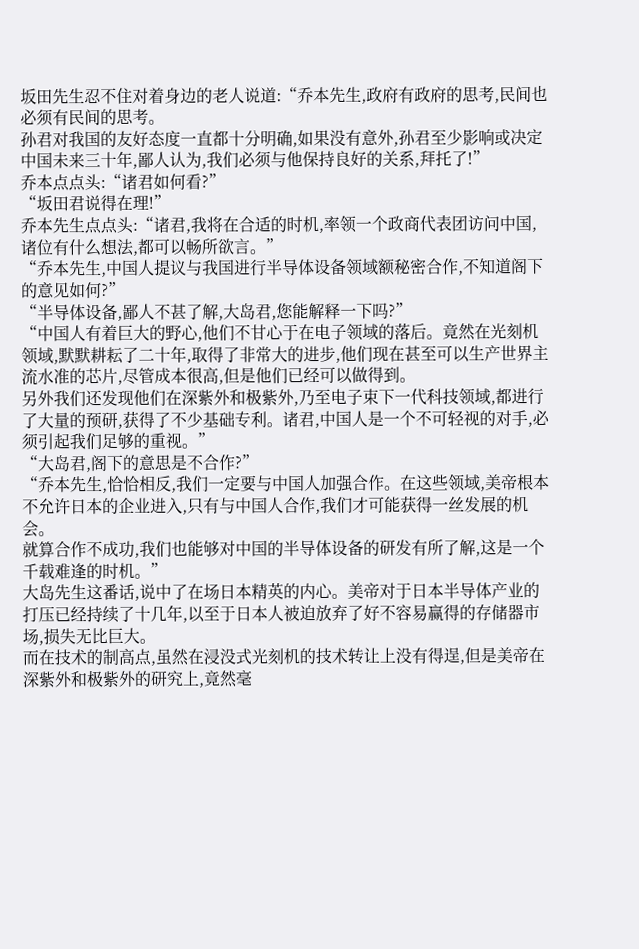坂田先生忍不住对着身边的老人说道:“乔本先生,政府有政府的思考,民间也必须有民间的思考。
孙君对我国的友好态度一直都十分明确,如果没有意外,孙君至少影响或决定中国未来三十年,鄙人认为,我们必须与他保持良好的关系,拜托了!”
乔本点点头:“诸君如何看?”
“坂田君说得在理!”
乔本先生点点头:“诸君,我将在合适的时机,率领一个政商代表团访问中国,诸位有什么想法,都可以畅所欲言。”
“乔本先生,中国人提议与我国进行半导体设备领域额秘密合作,不知道阁下的意见如何?”
“半导体设备,鄙人不甚了解,大岛君,您能解释一下吗?”
“中国人有着巨大的野心,他们不甘心于在电子领域的落后。竟然在光刻机领域,默默耕耘了二十年,取得了非常大的进步,他们现在甚至可以生产世界主流水准的芯片,尽管成本很高,但是他们已经可以做得到。
另外我们还发现他们在深紫外和极紫外,乃至电子束下一代科技领域,都进行了大量的预研,获得了不少基础专利。诸君,中国人是一个不可轻视的对手,必须引起我们足够的重视。”
“大岛君,阁下的意思是不合作?”
“乔本先生,恰恰相反,我们一定要与中国人加强合作。在这些领域,美帝根本不允许日本的企业进入,只有与中国人合作,我们才可能获得一丝发展的机会。
就算合作不成功,我们也能够对中国的半导体设备的研发有所了解,这是一个千载难逢的时机。”
大岛先生这番话,说中了在场日本精英的内心。美帝对于日本半导体产业的打压已经持续了十几年,以至于日本人被迫放弃了好不容易赢得的存储器市场,损失无比巨大。
而在技术的制高点,虽然在浸没式光刻机的技术转让上没有得逞,但是美帝在深紫外和极紫外的研究上,竟然毫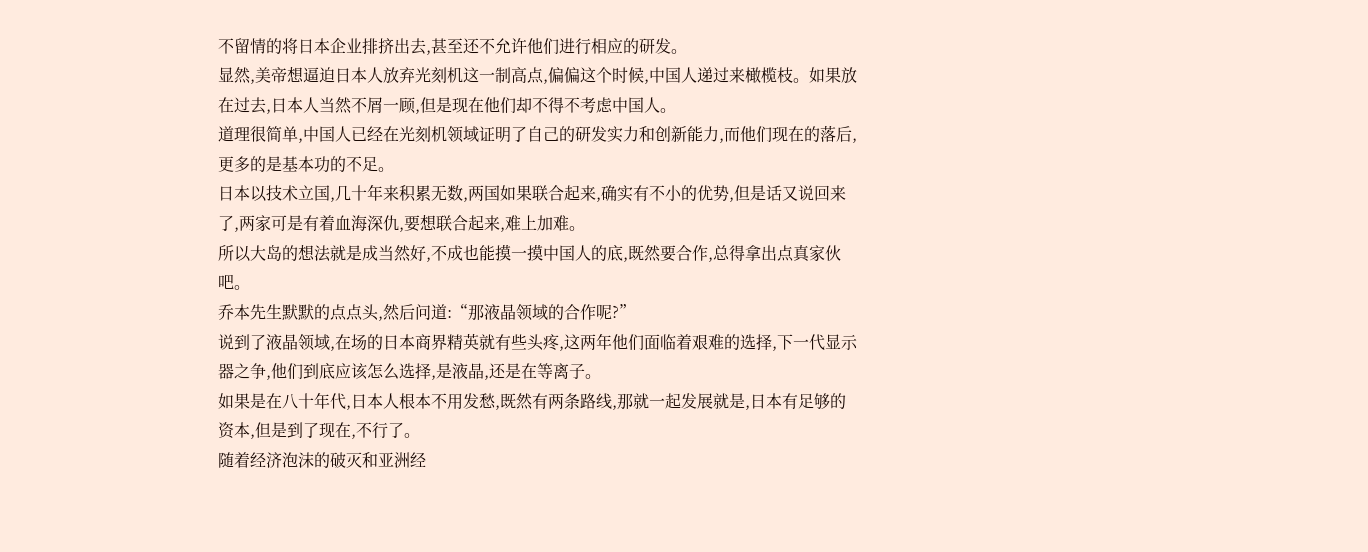不留情的将日本企业排挤出去,甚至还不允许他们进行相应的研发。
显然,美帝想逼迫日本人放弃光刻机这一制高点,偏偏这个时候,中国人递过来橄榄枝。如果放在过去,日本人当然不屑一顾,但是现在他们却不得不考虑中国人。
道理很简单,中国人已经在光刻机领域证明了自己的研发实力和创新能力,而他们现在的落后,更多的是基本功的不足。
日本以技术立国,几十年来积累无数,两国如果联合起来,确实有不小的优势,但是话又说回来了,两家可是有着血海深仇,要想联合起来,难上加难。
所以大岛的想法就是成当然好,不成也能摸一摸中国人的底,既然要合作,总得拿出点真家伙吧。
乔本先生默默的点点头,然后问道:“那液晶领域的合作呢?”
说到了液晶领域,在场的日本商界精英就有些头疼,这两年他们面临着艰难的选择,下一代显示器之争,他们到底应该怎么选择,是液晶,还是在等离子。
如果是在八十年代,日本人根本不用发愁,既然有两条路线,那就一起发展就是,日本有足够的资本,但是到了现在,不行了。
随着经济泡沫的破灭和亚洲经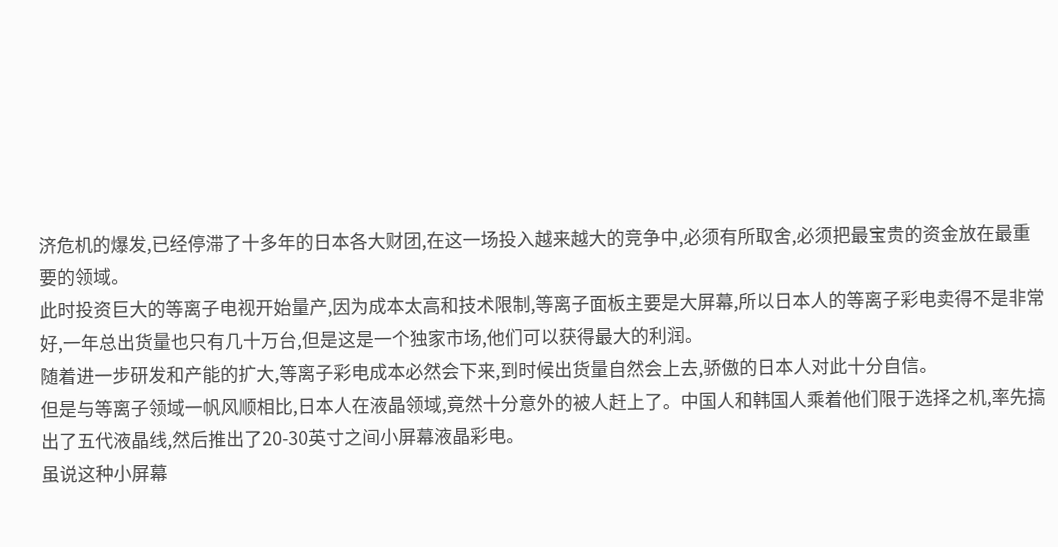济危机的爆发,已经停滞了十多年的日本各大财团,在这一场投入越来越大的竞争中,必须有所取舍,必须把最宝贵的资金放在最重要的领域。
此时投资巨大的等离子电视开始量产,因为成本太高和技术限制,等离子面板主要是大屏幕,所以日本人的等离子彩电卖得不是非常好,一年总出货量也只有几十万台,但是这是一个独家市场,他们可以获得最大的利润。
随着进一步研发和产能的扩大,等离子彩电成本必然会下来,到时候出货量自然会上去,骄傲的日本人对此十分自信。
但是与等离子领域一帆风顺相比,日本人在液晶领域,竟然十分意外的被人赶上了。中国人和韩国人乘着他们限于选择之机,率先搞出了五代液晶线,然后推出了20-30英寸之间小屏幕液晶彩电。
虽说这种小屏幕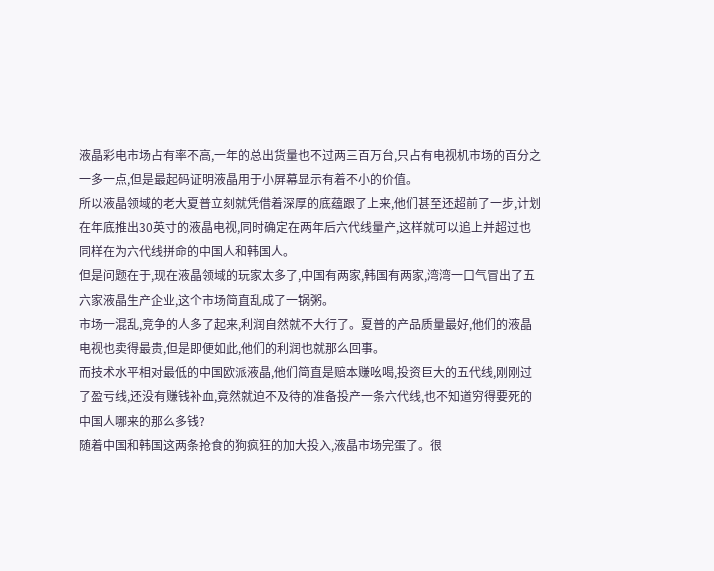液晶彩电市场占有率不高,一年的总出货量也不过两三百万台,只占有电视机市场的百分之一多一点,但是最起码证明液晶用于小屏幕显示有着不小的价值。
所以液晶领域的老大夏普立刻就凭借着深厚的底蕴跟了上来,他们甚至还超前了一步,计划在年底推出30英寸的液晶电视,同时确定在两年后六代线量产,这样就可以追上并超过也同样在为六代线拼命的中国人和韩国人。
但是问题在于,现在液晶领域的玩家太多了,中国有两家,韩国有两家,湾湾一口气冒出了五六家液晶生产企业,这个市场简直乱成了一锅粥。
市场一混乱,竞争的人多了起来,利润自然就不大行了。夏普的产品质量最好,他们的液晶电视也卖得最贵,但是即便如此,他们的利润也就那么回事。
而技术水平相对最低的中国欧派液晶,他们简直是赔本赚吆喝,投资巨大的五代线,刚刚过了盈亏线,还没有赚钱补血,竟然就迫不及待的准备投产一条六代线,也不知道穷得要死的中国人哪来的那么多钱?
随着中国和韩国这两条抢食的狗疯狂的加大投入,液晶市场完蛋了。很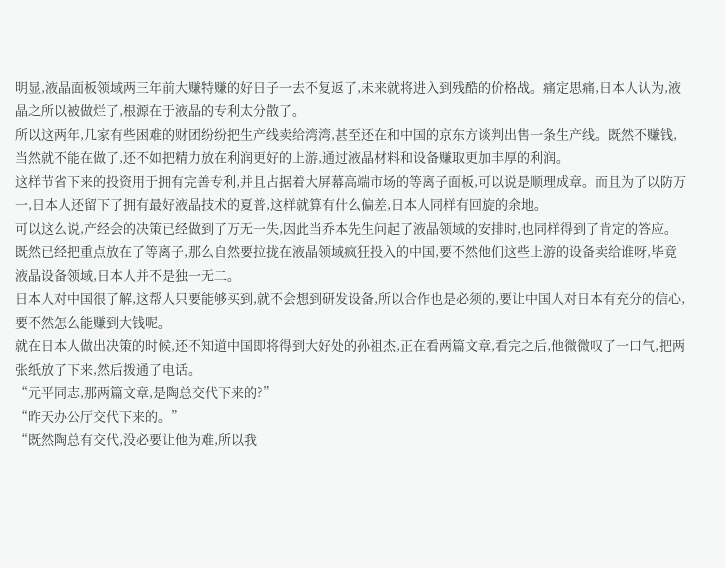明显,液晶面板领域两三年前大赚特赚的好日子一去不复返了,未来就将进入到残酷的价格战。痛定思痛,日本人认为,液晶之所以被做烂了,根源在于液晶的专利太分散了。
所以这两年,几家有些困难的财团纷纷把生产线卖给湾湾,甚至还在和中国的京东方谈判出售一条生产线。既然不赚钱,当然就不能在做了,还不如把精力放在利润更好的上游,通过液晶材料和设备赚取更加丰厚的利润。
这样节省下来的投资用于拥有完善专利,并且占据着大屏幕高端市场的等离子面板,可以说是顺理成章。而且为了以防万一,日本人还留下了拥有最好液晶技术的夏普,这样就算有什么偏差,日本人同样有回旋的余地。
可以这么说,产经会的决策已经做到了万无一失,因此当乔本先生问起了液晶领域的安排时,也同样得到了肯定的答应。
既然已经把重点放在了等离子,那么自然要拉拢在液晶领域疯狂投入的中国,要不然他们这些上游的设备卖给谁呀,毕竟液晶设备领域,日本人并不是独一无二。
日本人对中国很了解,这帮人只要能够买到,就不会想到研发设备,所以合作也是必须的,要让中国人对日本有充分的信心,要不然怎么能赚到大钱呢。
就在日本人做出决策的时候,还不知道中国即将得到大好处的孙祖杰,正在看两篇文章,看完之后,他微微叹了一口气,把两张纸放了下来,然后拨通了电话。
“元平同志,那两篇文章,是陶总交代下来的?”
“昨天办公厅交代下来的。”
“既然陶总有交代,没必要让他为难,所以我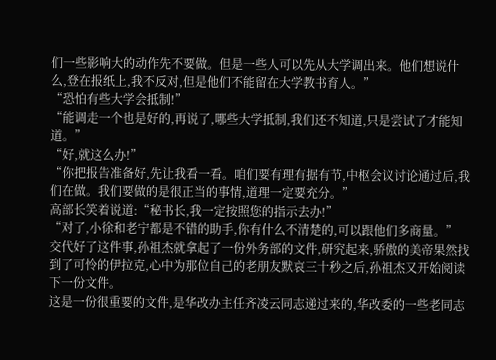们一些影响大的动作先不要做。但是一些人可以先从大学调出来。他们想说什么,登在报纸上,我不反对,但是他们不能留在大学教书育人。”
“恐怕有些大学会抵制!”
“能调走一个也是好的,再说了,哪些大学抵制,我们还不知道,只是尝试了才能知道。”
“好,就这么办!”
“你把报告准备好,先让我看一看。咱们要有理有据有节,中枢会议讨论通过后,我们在做。我们要做的是很正当的事情,道理一定要充分。”
高部长笑着说道:“秘书长,我一定按照您的指示去办!”
“对了,小徐和老宁都是不错的助手,你有什么不清楚的,可以跟他们多商量。”
交代好了这件事,孙祖杰就拿起了一份外务部的文件,研究起来,骄傲的美帝果然找到了可怜的伊拉克,心中为那位自己的老朋友默哀三十秒之后,孙祖杰又开始阅读下一份文件。
这是一份很重要的文件,是华改办主任齐凌云同志递过来的,华改委的一些老同志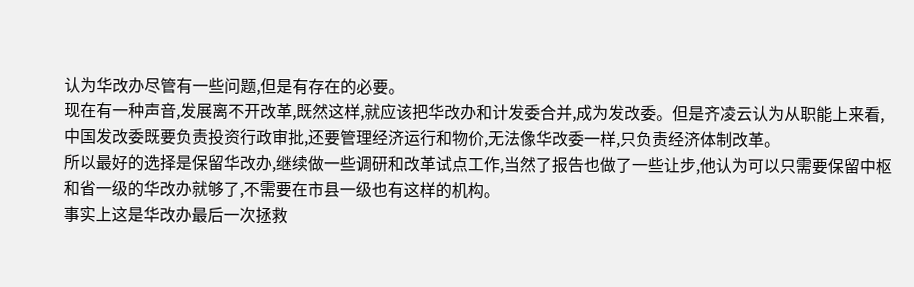认为华改办尽管有一些问题,但是有存在的必要。
现在有一种声音,发展离不开改革,既然这样,就应该把华改办和计发委合并,成为发改委。但是齐凌云认为从职能上来看,中国发改委既要负责投资行政审批,还要管理经济运行和物价,无法像华改委一样,只负责经济体制改革。
所以最好的选择是保留华改办,继续做一些调研和改革试点工作,当然了报告也做了一些让步,他认为可以只需要保留中枢和省一级的华改办就够了,不需要在市县一级也有这样的机构。
事实上这是华改办最后一次拯救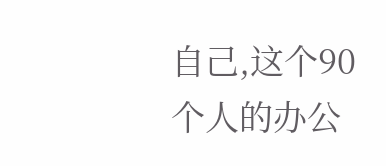自己,这个90个人的办公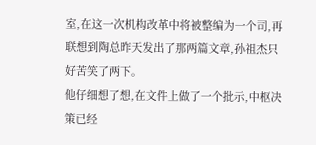室,在这一次机构改革中将被整编为一个司,再联想到陶总昨天发出了那两篇文章,孙祖杰只好苦笑了两下。
他仔细想了想,在文件上做了一个批示,中枢决策已经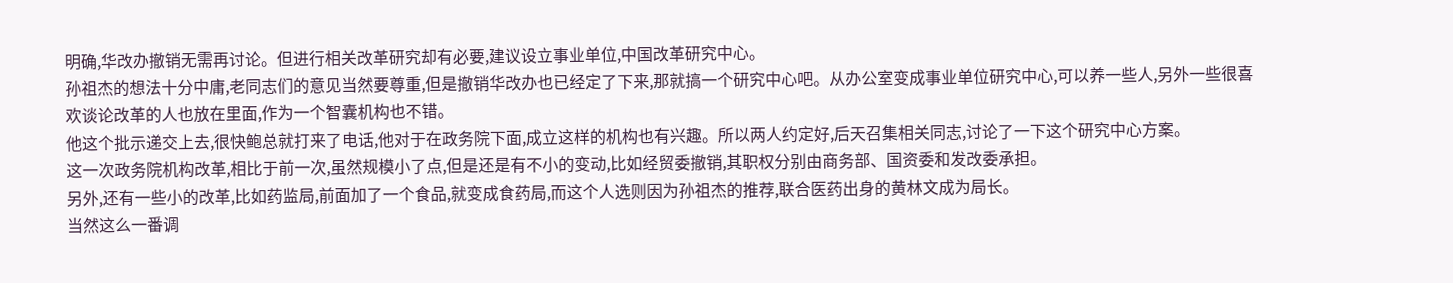明确,华改办撤销无需再讨论。但进行相关改革研究却有必要,建议设立事业单位,中国改革研究中心。
孙祖杰的想法十分中庸,老同志们的意见当然要尊重,但是撤销华改办也已经定了下来,那就搞一个研究中心吧。从办公室变成事业单位研究中心,可以养一些人,另外一些很喜欢谈论改革的人也放在里面,作为一个智囊机构也不错。
他这个批示递交上去,很快鲍总就打来了电话,他对于在政务院下面,成立这样的机构也有兴趣。所以两人约定好,后天召集相关同志,讨论了一下这个研究中心方案。
这一次政务院机构改革,相比于前一次,虽然规模小了点,但是还是有不小的变动,比如经贸委撤销,其职权分别由商务部、国资委和发改委承担。
另外,还有一些小的改革,比如药监局,前面加了一个食品,就变成食药局,而这个人选则因为孙祖杰的推荐,联合医药出身的黄林文成为局长。
当然这么一番调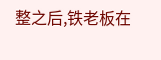整之后,铁老板在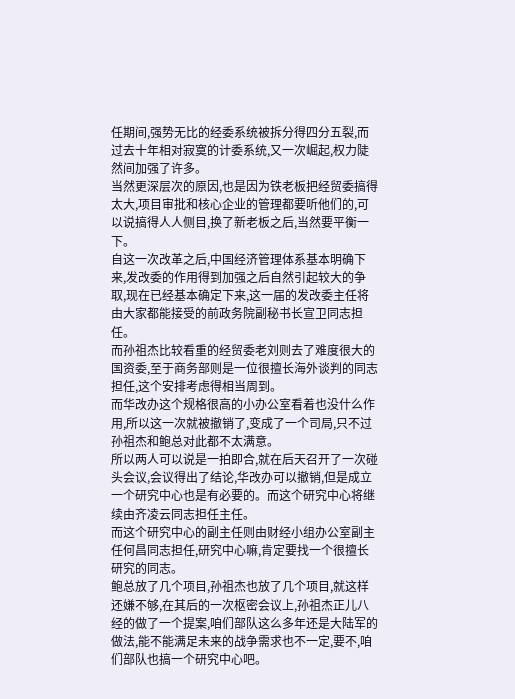任期间,强势无比的经委系统被拆分得四分五裂,而过去十年相对寂寞的计委系统,又一次崛起,权力陡然间加强了许多。
当然更深层次的原因,也是因为铁老板把经贸委搞得太大,项目审批和核心企业的管理都要听他们的,可以说搞得人人侧目,换了新老板之后,当然要平衡一下。
自这一次改革之后,中国经济管理体系基本明确下来,发改委的作用得到加强之后自然引起较大的争取,现在已经基本确定下来,这一届的发改委主任将由大家都能接受的前政务院副秘书长宣卫同志担任。
而孙祖杰比较看重的经贸委老刘则去了难度很大的国资委,至于商务部则是一位很擅长海外谈判的同志担任,这个安排考虑得相当周到。
而华改办这个规格很高的小办公室看着也没什么作用,所以这一次就被撤销了,变成了一个司局,只不过孙祖杰和鲍总对此都不太满意。
所以两人可以说是一拍即合,就在后天召开了一次碰头会议,会议得出了结论,华改办可以撤销,但是成立一个研究中心也是有必要的。而这个研究中心将继续由齐凌云同志担任主任。
而这个研究中心的副主任则由财经小组办公室副主任何昌同志担任,研究中心嘛,肯定要找一个很擅长研究的同志。
鲍总放了几个项目,孙祖杰也放了几个项目,就这样还嫌不够,在其后的一次枢密会议上,孙祖杰正儿八经的做了一个提案,咱们部队这么多年还是大陆军的做法,能不能满足未来的战争需求也不一定,要不,咱们部队也搞一个研究中心吧。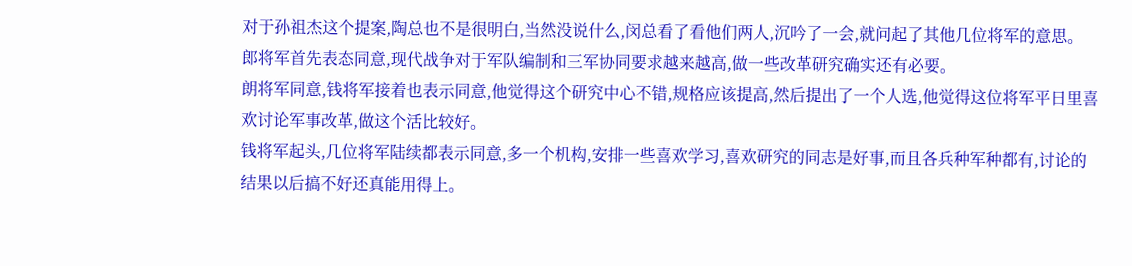对于孙祖杰这个提案,陶总也不是很明白,当然没说什么,闵总看了看他们两人,沉吟了一会,就问起了其他几位将军的意思。
郎将军首先表态同意,现代战争对于军队编制和三军协同要求越来越高,做一些改革研究确实还有必要。
朗将军同意,钱将军接着也表示同意,他觉得这个研究中心不错,规格应该提高,然后提出了一个人选,他觉得这位将军平日里喜欢讨论军事改革,做这个活比较好。
钱将军起头,几位将军陆续都表示同意,多一个机构,安排一些喜欢学习,喜欢研究的同志是好事,而且各兵种军种都有,讨论的结果以后搞不好还真能用得上。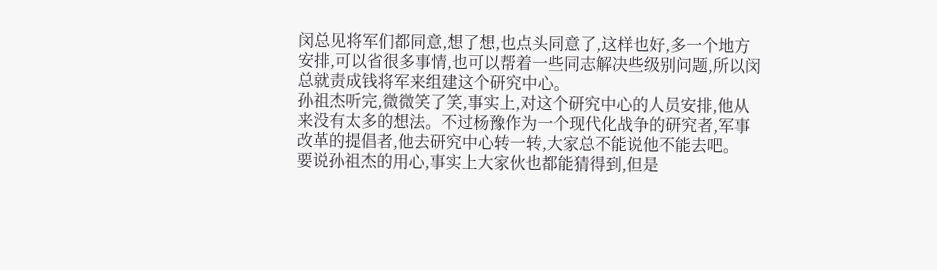闵总见将军们都同意,想了想,也点头同意了,这样也好,多一个地方安排,可以省很多事情,也可以帮着一些同志解决些级别问题,所以闵总就责成钱将军来组建这个研究中心。
孙祖杰听完,微微笑了笑,事实上,对这个研究中心的人员安排,他从来没有太多的想法。不过杨豫作为一个现代化战争的研究者,军事改革的提倡者,他去研究中心转一转,大家总不能说他不能去吧。
要说孙祖杰的用心,事实上大家伙也都能猜得到,但是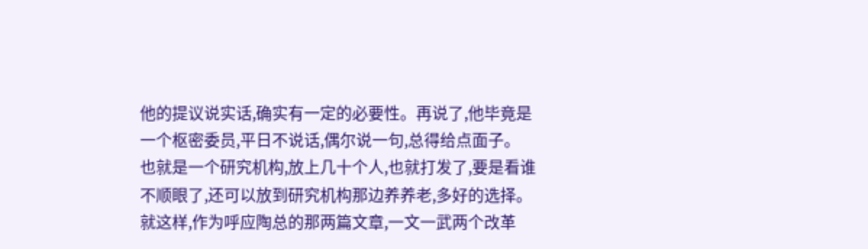他的提议说实话,确实有一定的必要性。再说了,他毕竟是一个枢密委员,平日不说话,偶尔说一句,总得给点面子。
也就是一个研究机构,放上几十个人,也就打发了,要是看谁不顺眼了,还可以放到研究机构那边养养老,多好的选择。
就这样,作为呼应陶总的那两篇文章,一文一武两个改革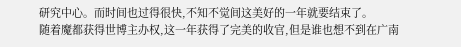研究中心。而时间也过得很快,不知不觉间这美好的一年就要结束了。
随着魔都获得世博主办权,这一年获得了完美的收官,但是谁也想不到在广南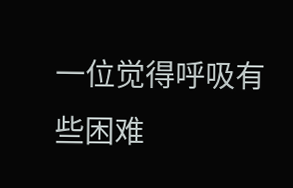一位觉得呼吸有些困难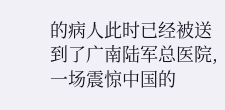的病人此时已经被送到了广南陆军总医院,一场震惊中国的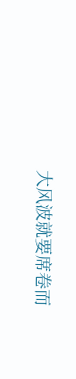大风波就要席卷而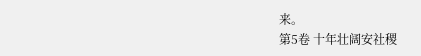来。
第5卷 十年壮阔安社稷